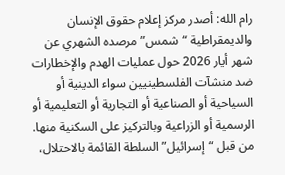رام الله: أصدر مركز إعلام حقوق الإنسان والديمقراطية “شمس” مرصده الشهري عن شهر أيار 2026 حول عمليات الهدم والإخطارات ضد منشآت الفلسطينيين سواء الدينية أو السياحية أو الصناعية أو التجارية أو التعليمية أو الرسمية أو الزراعية وبالتركيز على السكنية منها. من قبل “إسرائيل” السلطة القائمة بالاحتلال،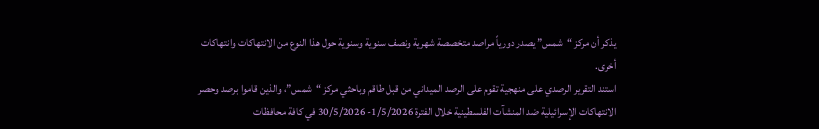يذكر أن مركز “شمس” يصدر دورياً مراصد متخصصة شهرية ونصف سنوية وسنوية حول هذا النوع من الانتهاكات وانتهاكات أخرى.
استند التقرير الرصدي على منهجية تقوم على الرصد الميداني من قبل طاقم وباحثي مركز “شمس”، والذين قاموا برصد وحصر الانتهاكات الإسرائيلية ضد المنشآت الفلسطينية خلال الفترة 1/5/2026- 30/5/2026 في كافة محافظات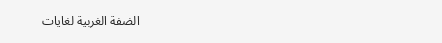الضفة الغربية لغايات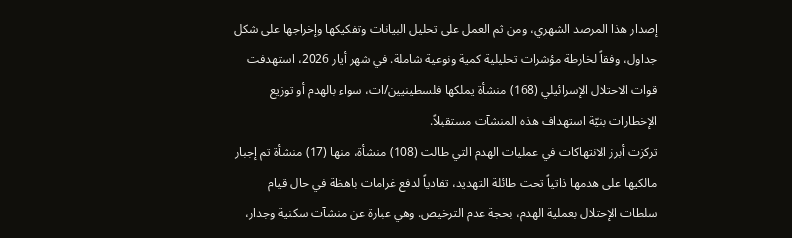إصدار هذا المرصد الشهري، ومن ثم العمل على تحليل البيانات وتفكيكها وإخراجها على شكل جداول، وفقاً لخارطة مؤشرات تحليلية كمية ونوعية شاملة. في شهر أيار 2026، استهدفت قوات الاحتلال الإسرائيلي (168) منشأة يملكها فلسطينيين/ات، سواء بالهدم أو توزيع الإخطارات بنيّة استهداف هذه المنشآت مستقبلاً.
تركزت أبرز الانتهاكات في عمليات الهدم التي طالت (108) منشأة، منها (17) منشأة تم إجبار مالكيها على هدمها ذاتياً تحت طائلة التهديد، تفادياً لدفع غرامات باهظة في حال قيام سلطات الإحتلال بعملية الهدم، بحجة عدم الترخيص. وهي عبارة عن منشآت سكنية وجدار،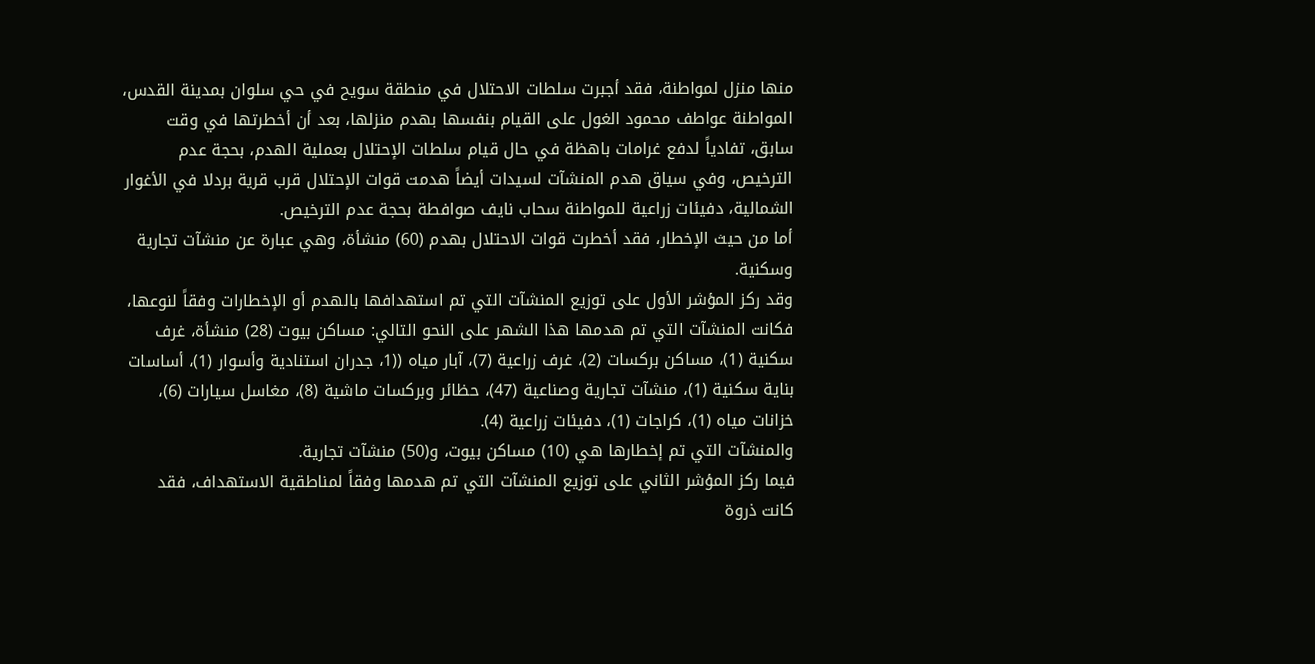منها منزل لمواطنة، فقد أجبرت سلطات الاحتلال في منطقة سويح في حي سلوان بمدينة القدس، المواطنة عواطف محمود الغول على القيام بنفسها بهدم منزلها، بعد أن أخطرتها في وقت سابق، تفادياً لدفع غرامات باهظة في حال قيام سلطات الإحتلال بعملية الهدم، بحجة عدم الترخيص، وفي سياق هدم المنشآت لسيدات أيضاً هدمت قوات الإحتلال قرب قرية بردلا في الأغوار الشمالية، دفيئات زراعية للمواطنة سحاب نايف صوافطة بحجة عدم الترخيص.
أما من حيث الإخطار، فقد أخطرت قوات الاحتلال بهدم (60) منشأة، وهي عبارة عن منشآت تجارية وسكنية.
وقد ركز المؤشر الأول على توزيع المنشآت التي تم استهدافها بالهدم أو الإخطارات وفقاً لنوعها، فكانت المنشآت التي تم هدمها هذا الشهر على النحو التالي: مساكن بيوت (28) منشأة، غرف سكنية (1)، مساكن بركسات (2)، غرف زراعية (7)، آبار مياه ((1، جدران استنادية وأسوار (1)، أساسات بناية سكنية (1)، منشآت تجارية وصناعية (47)، حظائر وبركسات ماشية (8)، مغاسل سيارات (6)، خزانات مياه (1)، كراجات (1)، دفيئات زراعية (4).
والمنشآت التي تم إخطارها هي (10) مساكن بيوت، و(50) منشآت تجارية.
فيما ركز المؤشر الثاني على توزيع المنشآت التي تم هدمها وفقاً لمناطقية الاستهداف، فقد كانت ذروة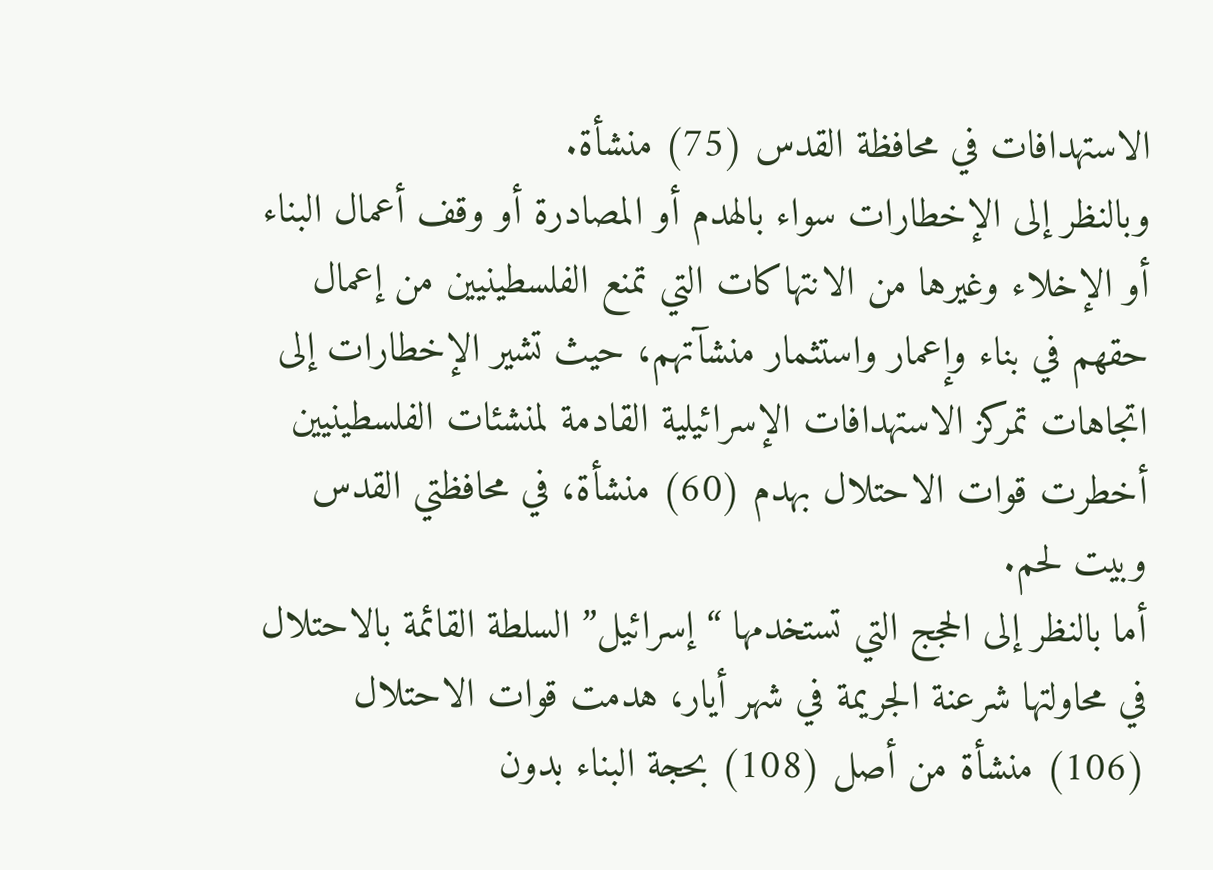الاستهدافات في محافظة القدس (75) منشأة.
وبالنظر إلى الإخطارات سواء بالهدم أو المصادرة أو وقف أعمال البناء أو الإخلاء وغيرها من الانتهاكات التي تمنع الفلسطينيين من إعمال حقهم في بناء وإعمار واستثمار منشآتهم، حيث تشير الإخطارات إلى اتجاهات تمركز الاستهدافات الإسرائيلية القادمة لمنشئات الفلسطينيين أخطرت قوات الاحتلال بهدم (60) منشأة، في محافظتي القدس وبيت لحم.
أما بالنظر إلى الحجج التي تستخدمها “إسرائيل” السلطة القائمة بالاحتلال في محاولتها شرعنة الجريمة في شهر أيار، هدمت قوات الاحتلال (106) منشأة من أصل (108) بحجة البناء بدون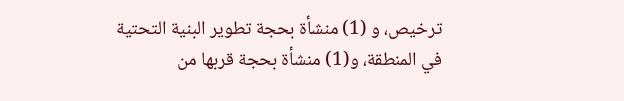ترخيص، و (1) منشأة بحجة تطوير البنية التحتية في المنطقة، و(1) منشأة بحجة قربها من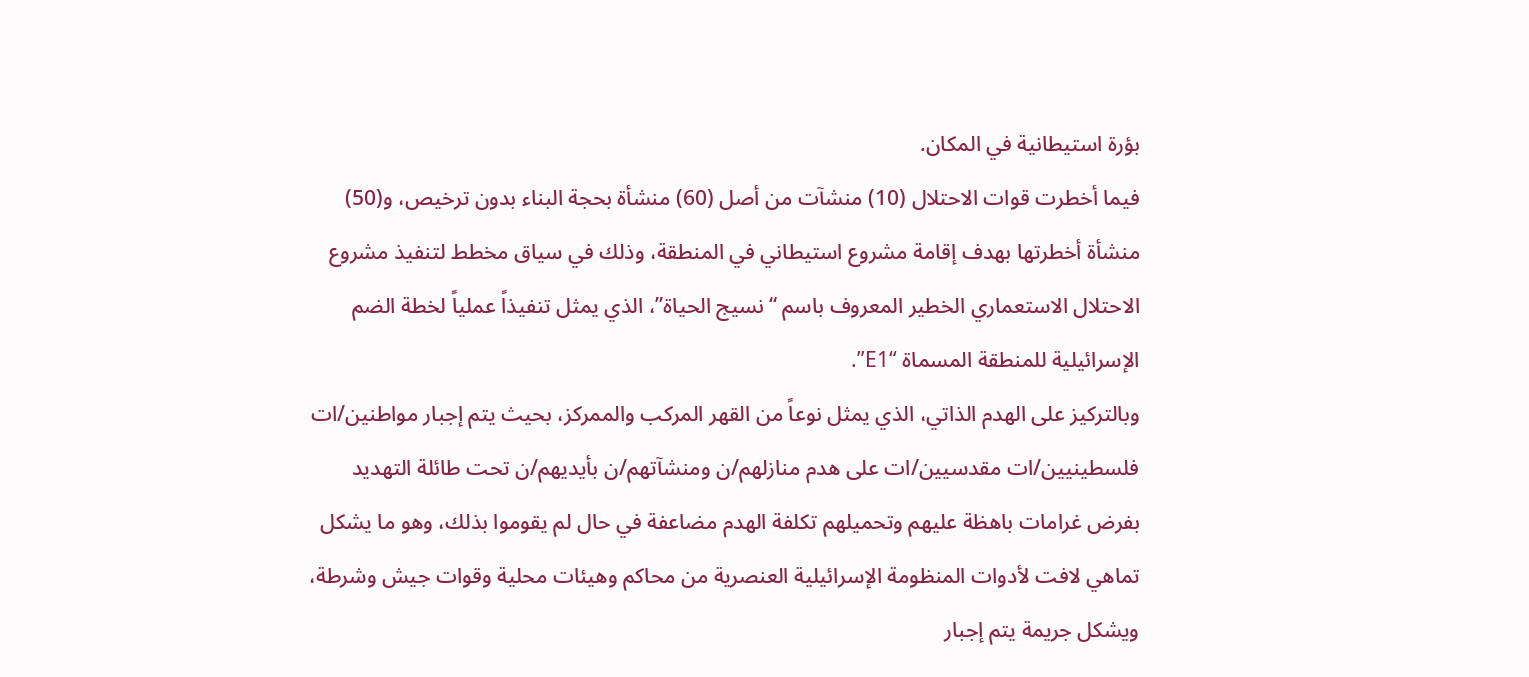بؤرة استيطانية في المكان.
فيما أخطرت قوات الاحتلال (10) منشآت من أصل (60) منشأة بحجة البناء بدون ترخيص، و(50) منشأة أخطرتها بهدف إقامة مشروع استيطاني في المنطقة، وذلك في سياق مخطط لتنفيذ مشروع الاحتلال الاستعماري الخطير المعروف باسم “نسيج الحياة”، الذي يمثل تنفيذاً عملياً لخطة الضم الإسرائيلية للمنطقة المسماة “E1”.
وبالتركيز على الهدم الذاتي، الذي يمثل نوعاً من القهر المركب والممركز، بحيث يتم إجبار مواطنين/ات فلسطينيين/ات مقدسيين/ات على هدم منازلهم/ن ومنشآتهم/ن بأيديهم/ن تحت طائلة التهديد بفرض غرامات باهظة عليهم وتحميلهم تكلفة الهدم مضاعفة في حال لم يقوموا بذلك، وهو ما يشكل تماهي لافت لأدوات المنظومة الإسرائيلية العنصرية من محاكم وهيئات محلية وقوات جيش وشرطة، ويشكل جريمة يتم إجبار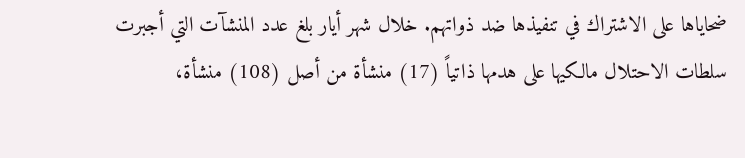ضحاياها على الاشتراك في تنفيذها ضد ذواتهم. خلال شهر أيار بلغ عدد المنشآت التي أجبرت سلطات الاحتلال مالكيها على هدمها ذاتياً (17) منشأة من أصل (108) منشأة،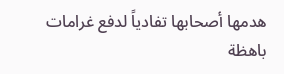هدمها أصحابها تفادياً لدفع غرامات باهظة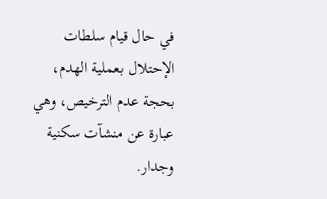في حال قيام سلطات الإحتلال بعملية الهدم، بحجة عدم الترخيص، وهي عبارة عن منشآت سكنية وجدار.